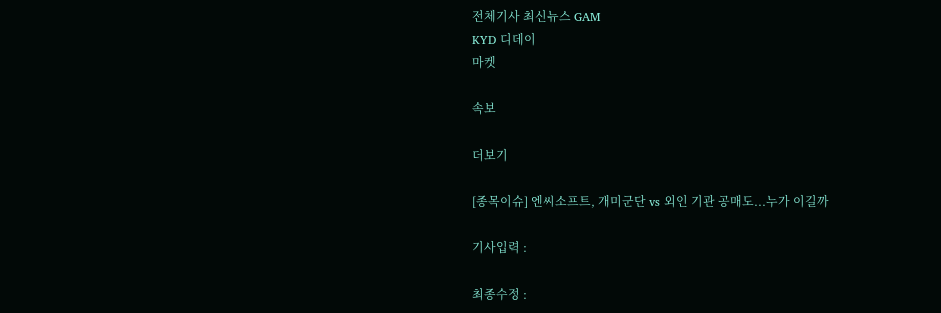전체기사 최신뉴스 GAM
KYD 디데이
마켓

속보

더보기

[종목이슈] 엔씨소프트, 개미군단 vs 외인 기관 공매도...누가 이길까

기사입력 :

최종수정 :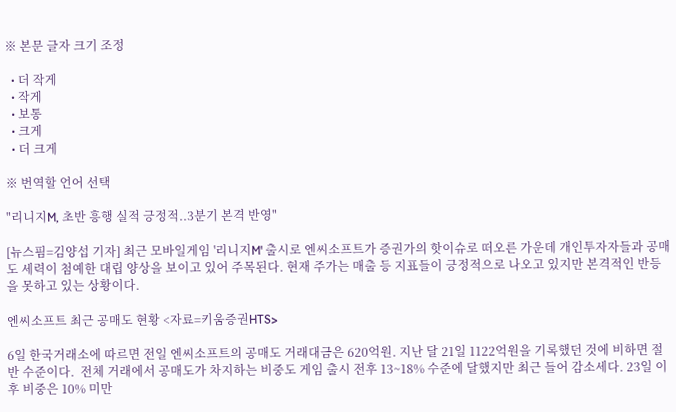※ 본문 글자 크기 조정

  • 더 작게
  • 작게
  • 보통
  • 크게
  • 더 크게

※ 번역할 언어 선택

"리니지M, 초반 흥행 실적 긍정적..3분기 본격 반영"

[뉴스핌=김양섭 기자] 최근 모바일게임 '리니지M' 출시로 엔씨소프트가 증권가의 핫이슈로 떠오른 가운데 개인투자자들과 공매도 세력이 첨예한 대립 양상을 보이고 있어 주목된다. 현재 주가는 매출 등 지표들이 긍정적으로 나오고 있지만 본격적인 반등을 못하고 있는 상황이다.

엔씨소프트 최근 공매도 현황 <자료=키움증권HTS>

6일 한국거래소에 따르면 전일 엔씨소프트의 공매도 거래대금은 620억원. 지난 달 21일 1122억원을 기록했던 것에 비하면 절반 수준이다.  전체 거래에서 공매도가 차지하는 비중도 게임 출시 전후 13~18% 수준에 달했지만 최근 들어 감소세다. 23일 이후 비중은 10% 미만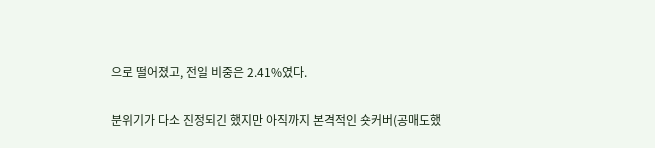으로 떨어졌고, 전일 비중은 2.41%였다.

분위기가 다소 진정되긴 했지만 아직까지 본격적인 숏커버(공매도했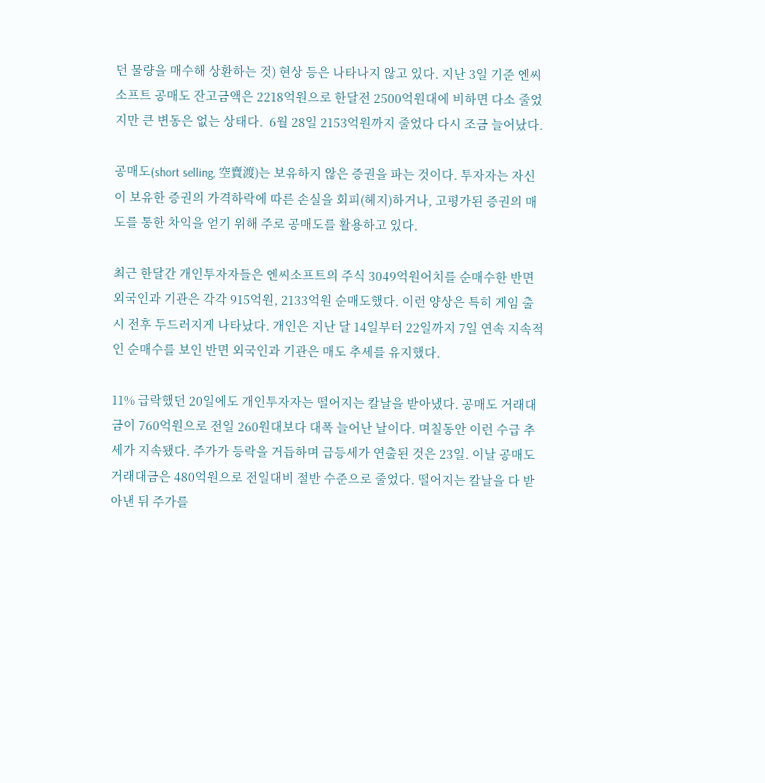던 물량을 매수해 상환하는 것) 현상 등은 나타나지 않고 있다. 지난 3일 기준 엔씨소프트 공매도 잔고금액은 2218억원으로 한달전 2500억원대에 비하면 다소 줄었지만 큰 변동은 없는 상태다.  6월 28일 2153억원까지 줄었다 다시 조금 늘어났다.

공매도(short selling, 空賣渡)는 보유하지 않은 증권을 파는 것이다. 투자자는 자신이 보유한 증권의 가격하락에 따른 손실을 회피(헤지)하거나, 고평가된 증권의 매도를 통한 차익을 얻기 위해 주로 공매도를 활용하고 있다.

최근 한달간 개인투자자들은 엔씨소프트의 주식 3049억원어치를 순매수한 반면 외국인과 기관은 각각 915억원, 2133억원 순매도했다. 이런 양상은 특히 게임 출시 전후 두드러지게 나타났다. 개인은 지난 달 14일부터 22일까지 7일 연속 지속적인 순매수를 보인 반면 외국인과 기관은 매도 추세를 유지했다.

11% 급락했던 20일에도 개인투자자는 떨어지는 칼날을 받아냈다. 공매도 거래대금이 760억원으로 전일 260원대보다 대폭 늘어난 날이다. 며칠동안 이런 수급 추세가 지속됐다. 주가가 등락을 거듭하며 급등세가 연출된 것은 23일. 이날 공매도 거래대금은 480억원으로 전일대비 절반 수준으로 줄었다. 떨어지는 칼날을 다 받아낸 뒤 주가를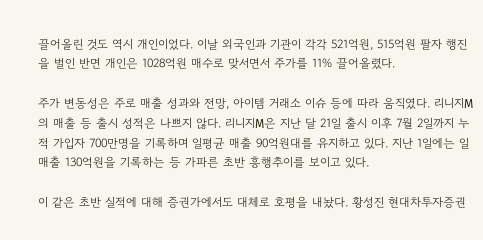끌어올린 것도 역시 개인이었다. 이날 외국인과 기관이 각각 521억원, 515억원 팔자 행진을 벌인 반면 개인은 1028억원 매수로 맞서면서 주가를 11% 끌어올렸다.

주가 변동성은 주로 매출 성과와 전망, 아이템 거래소 이슈 등에 따라 움직였다. 리니지M의 매출 등 출시 성적은 나쁘지 않다. 리니지M은 지난 달 21일 출시 이후 7월 2일까지 누적 가입자 700만명을 기록하며 일평균 매출 90억원대를 유지하고 있다. 지난 1일에는 일매출 130억원을 기록하는 등 가파른 초반 흥행추이를 보이고 있다.

이 같은 초반 실적에 대해 증권가에서도 대체로 호평을 내놨다. 황성진 현대차투자증권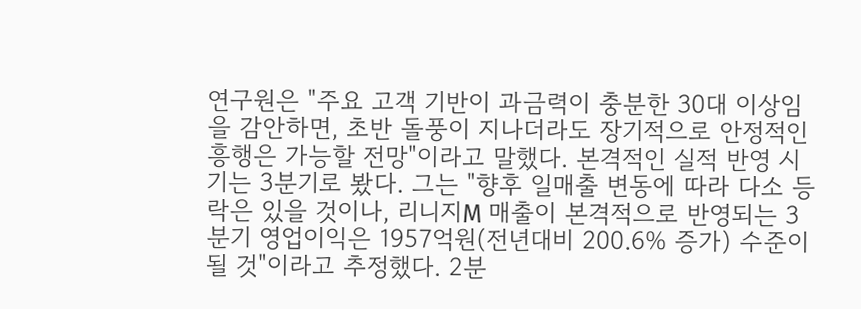연구원은 "주요 고객 기반이 과금력이 충분한 30대 이상임을 감안하면, 초반 돌풍이 지나더라도 장기적으로 안정적인 흥행은 가능할 전망"이라고 말했다. 본격적인 실적 반영 시기는 3분기로 봤다. 그는 "향후 일매출 변동에 따라 다소 등락은 있을 것이나, 리니지M 매출이 본격적으로 반영되는 3분기 영업이익은 1957억원(전년대비 200.6% 증가) 수준이 될 것"이라고 추정했다. 2분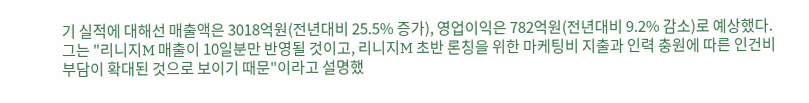기 실적에 대해선 매출액은 3018억원(전년대비 25.5% 증가), 영업이익은 782억원(전년대비 9.2% 감소)로 예상했다. 그는 "리니지M 매출이 10일분만 반영될 것이고, 리니지M 초반 론칭을 위한 마케팅비 지출과 인력 충원에 따른 인건비 부담이 확대된 것으로 보이기 때문"이라고 설명했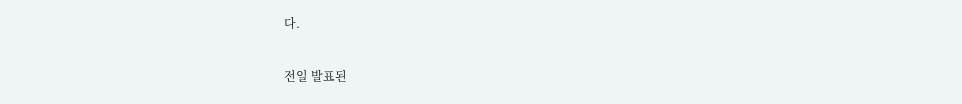다.

전일 발표된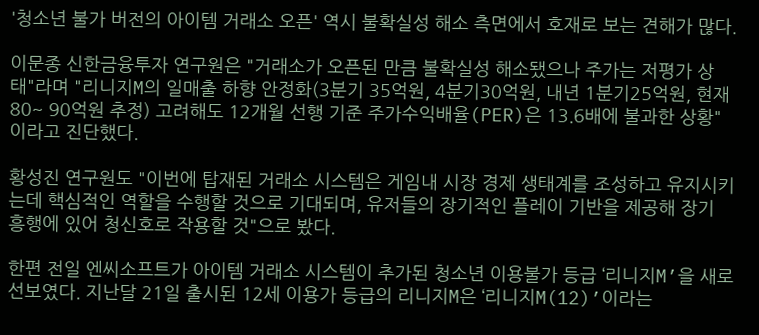'청소년 불가 버전의 아이템 거래소 오픈' 역시 불확실성 해소 측면에서 호재로 보는 견해가 많다.

이문종 신한금융투자 연구원은 "거래소가 오픈된 만큼 불확실성 해소됐으나 주가는 저평가 상태"라며 "리니지M의 일매출 하향 안정화(3분기 35억원, 4분기30억원, 내년 1분기25억원, 현재 80~ 90억원 추정) 고려해도 12개월 선행 기준 주가수익배율(PER)은 13.6배에 불과한 상황"이라고 진단했다.

황성진 연구원도 "이번에 탑재된 거래소 시스템은 게임내 시장 경제 생태계를 조성하고 유지시키는데 핵심적인 역할을 수행할 것으로 기대되며, 유저들의 장기적인 플레이 기반을 제공해 장기 흥행에 있어 청신호로 작용할 것"으로 봤다.

한편 전일 엔씨소프트가 아이템 거래소 시스템이 추가된 청소년 이용불가 등급 ‘리니지M’을 새로 선보였다. 지난달 21일 출시된 12세 이용가 등급의 리니지M은 ‘리니지M(12)’이라는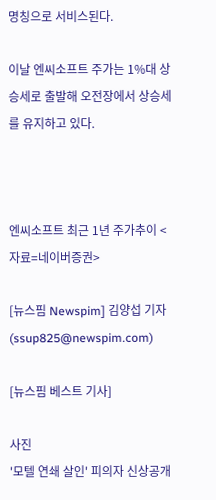명칭으로 서비스된다.

이날 엔씨소프트 주가는 1%대 상승세로 출발해 오전장에서 상승세를 유지하고 있다.



엔씨소프트 최근 1년 주가추이 <자료=네이버증권>

[뉴스핌 Newspim] 김양섭 기자 (ssup825@newspim.com)

[뉴스핌 베스트 기사]

사진
'모텔 연쇄 살인' 피의자 신상공개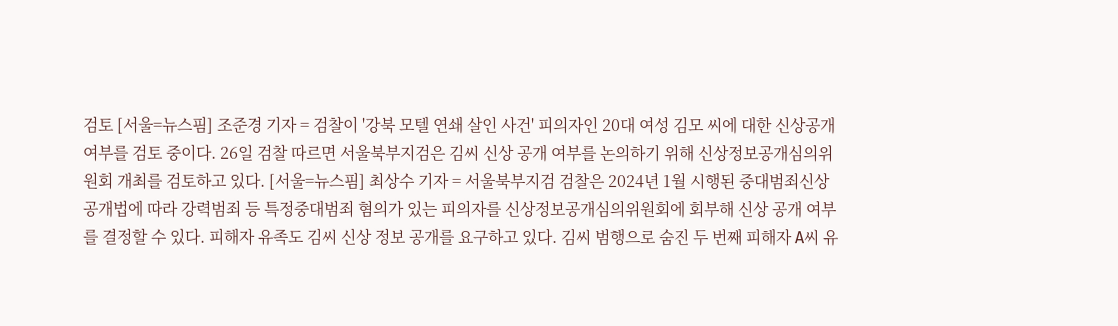검토 [서울=뉴스핌] 조준경 기자 = 검찰이 '강북 모텔 연쇄 살인 사건' 피의자인 20대 여성 김모 씨에 대한 신상공개 여부를 검토 중이다. 26일 검찰 따르면 서울북부지검은 김씨 신상 공개 여부를 논의하기 위해 신상정보공개심의위원회 개최를 검토하고 있다. [서울=뉴스핌] 최상수 기자 = 서울북부지검 검찰은 2024년 1월 시행된 중대범죄신상공개법에 따라 강력범죄 등 특정중대범죄 혐의가 있는 피의자를 신상정보공개심의위원회에 회부해 신상 공개 여부를 결정할 수 있다. 피해자 유족도 김씨 신상 정보 공개를 요구하고 있다. 김씨 범행으로 숨진 두 번째 피해자 A씨 유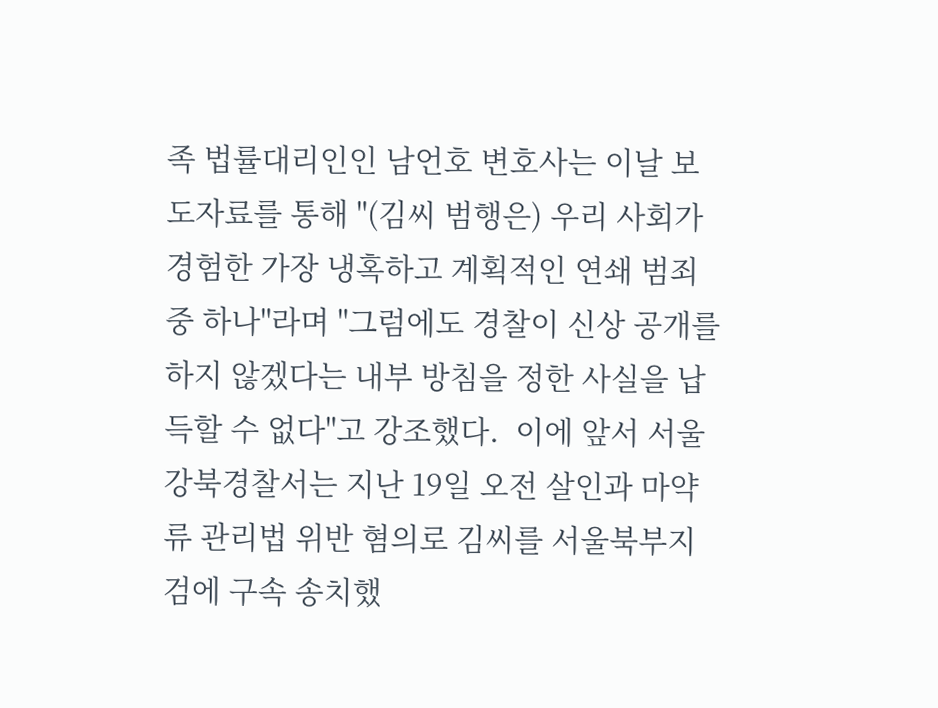족 법률대리인인 남언호 변호사는 이날 보도자료를 통해 "(김씨 범행은) 우리 사회가 경험한 가장 냉혹하고 계획적인 연쇄 범죄 중 하나"라며 "그럼에도 경찰이 신상 공개를 하지 않겠다는 내부 방침을 정한 사실을 납득할 수 없다"고 강조했다.  이에 앞서 서울 강북경찰서는 지난 19일 오전 살인과 마약류 관리법 위반 혐의로 김씨를 서울북부지검에 구속 송치했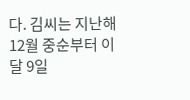다. 김씨는 지난해 12월 중순부터 이달 9일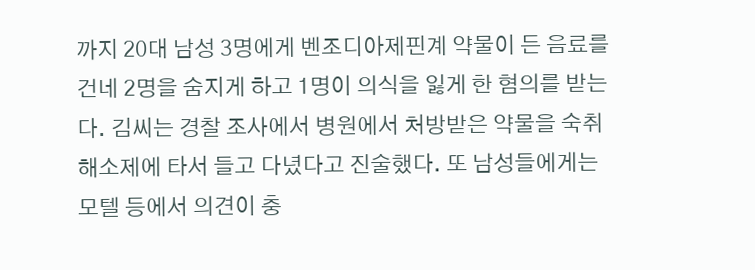까지 20대 남성 3명에게 벤조디아제핀계 약물이 든 음료를 건네 2명을 숨지게 하고 1명이 의식을 잃게 한 혐의를 받는다. 김씨는 경찰 조사에서 병원에서 처방받은 약물을 숙취해소제에 타서 들고 다녔다고 진술했다. 또 남성들에게는 모텔 등에서 의견이 충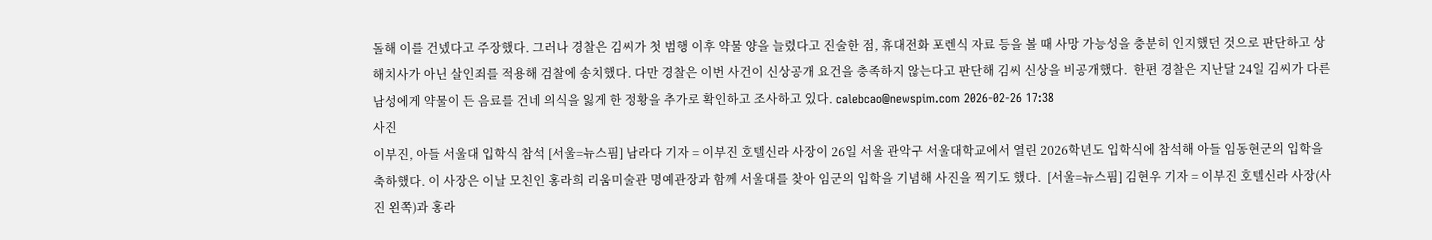돌해 이를 건넸다고 주장했다. 그러나 경찰은 김씨가 첫 범행 이후 약물 양을 늘렸다고 진술한 점, 휴대전화 포렌식 자료 등을 볼 때 사망 가능성을 충분히 인지했던 것으로 판단하고 상해치사가 아닌 살인죄를 적용해 검찰에 송치했다. 다만 경찰은 이번 사건이 신상공개 요건을 충족하지 않는다고 판단해 김씨 신상을 비공개했다.  한편 경찰은 지난달 24일 김씨가 다른 남성에게 약물이 든 음료를 건네 의식을 잃게 한 정황을 추가로 확인하고 조사하고 있다. calebcao@newspim.com 2026-02-26 17:38
사진
이부진, 아들 서울대 입학식 참석 [서울=뉴스핌] 남라다 기자 = 이부진 호텔신라 사장이 26일 서울 관악구 서울대학교에서 열린 2026학년도 입학식에 참석해 아들 임동현군의 입학을 축하했다. 이 사장은 이날 모친인 홍라희 리움미술관 명예관장과 함께 서울대를 찾아 임군의 입학을 기념해 사진을 찍기도 했다.  [서울=뉴스핌] 김현우 기자 = 이부진 호텔신라 사장(사진 왼쪽)과 홍라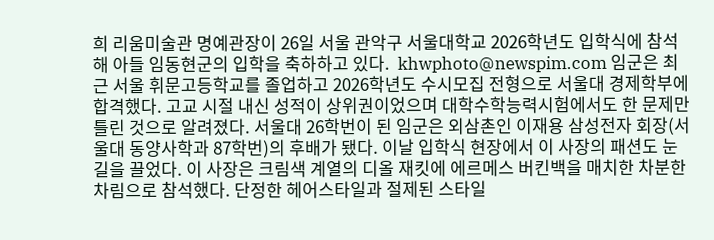희 리움미술관 명예관장이 26일 서울 관악구 서울대학교 2026학년도 입학식에 참석해 아들 임동현군의 입학을 축하하고 있다.  khwphoto@newspim.com 임군은 최근 서울 휘문고등학교를 졸업하고 2026학년도 수시모집 전형으로 서울대 경제학부에 합격했다. 고교 시절 내신 성적이 상위권이었으며 대학수학능력시험에서도 한 문제만 틀린 것으로 알려졌다. 서울대 26학번이 된 임군은 외삼촌인 이재용 삼성전자 회장(서울대 동양사학과 87학번)의 후배가 됐다. 이날 입학식 현장에서 이 사장의 패션도 눈길을 끌었다. 이 사장은 크림색 계열의 디올 재킷에 에르메스 버킨백을 매치한 차분한 차림으로 참석했다. 단정한 헤어스타일과 절제된 스타일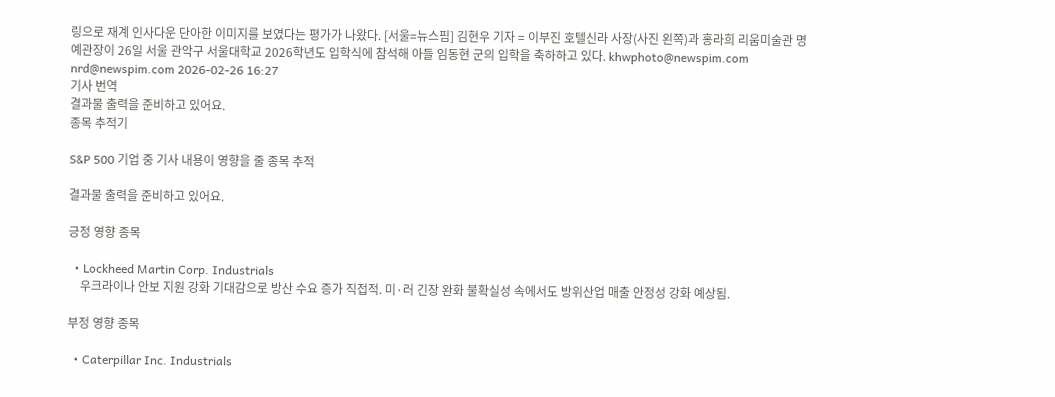링으로 재계 인사다운 단아한 이미지를 보였다는 평가가 나왔다. [서울=뉴스핌] 김현우 기자 = 이부진 호텔신라 사장(사진 왼쪽)과 홍라희 리움미술관 명예관장이 26일 서울 관악구 서울대학교 2026학년도 입학식에 참석해 아들 임동현 군의 입학을 축하하고 있다. khwphoto@newspim.com nrd@newspim.com 2026-02-26 16:27
기사 번역
결과물 출력을 준비하고 있어요.
종목 추적기

S&P 500 기업 중 기사 내용이 영향을 줄 종목 추적

결과물 출력을 준비하고 있어요.

긍정 영향 종목

  • Lockheed Martin Corp. Industrials
    우크라이나 안보 지원 강화 기대감으로 방산 수요 증가 직접적. 미·러 긴장 완화 불확실성 속에서도 방위산업 매출 안정성 강화 예상됨.

부정 영향 종목

  • Caterpillar Inc. Industrials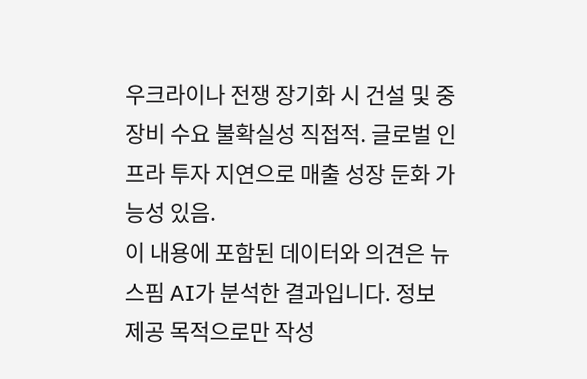우크라이나 전쟁 장기화 시 건설 및 중장비 수요 불확실성 직접적. 글로벌 인프라 투자 지연으로 매출 성장 둔화 가능성 있음.
이 내용에 포함된 데이터와 의견은 뉴스핌 AI가 분석한 결과입니다. 정보 제공 목적으로만 작성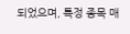되었으며, 특정 종목 매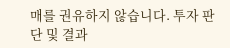매를 권유하지 않습니다. 투자 판단 및 결과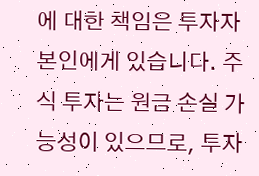에 대한 책임은 투자자 본인에게 있습니다. 주식 투자는 원금 손실 가능성이 있으므로, 투자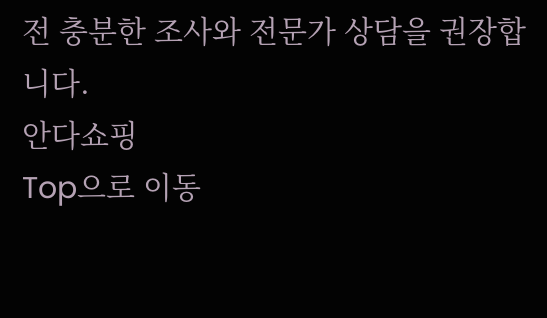전 충분한 조사와 전문가 상담을 권장합니다.
안다쇼핑
Top으로 이동